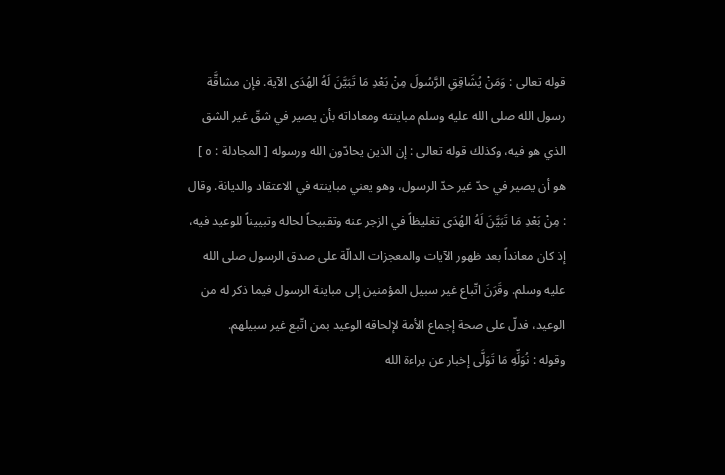قوله تعالى : وَمَنْ يُشَاقِقِ الرَّسُولَ مِنْ بَعْدِ مَا تَبَيَّنَ لَهُ الهُدَى الآية. فإن مشاقَّة رسول الله صلى الله عليه وسلم مباينته ومعاداته بأن يصير في شقّ غير الشق الذي هو فيه، وكذلك قوله تعالى : إن الذين يحادّون الله ورسوله [ المجادلة : ٥ ] هو أن يصير في حدّ غير حدّ الرسول، وهو يعني مباينته في الاعتقاد والديانة. وقال : مِنْ بَعْدِ مَا تَبَيَّنَ لَهُ الهُدَى تغليظاً في الزجر عنه وتقبيحاً لحاله وتبييناً للوعيد فيه، إذ كان معانداً بعد ظهور الآيات والمعجزات الدالّة على صدق الرسول صلى الله عليه وسلم. وقَرَنَ اتّباع غير سبيل المؤمنين إلى مباينة الرسول فيما ذكر له من الوعيد، فدلّ على صحة إجماع الأمة لإلحاقه الوعيد بمن اتّبع غير سبيلهم.
وقوله : نُوَلِّهِ مَا تَوَلَّى إخبار عن براءة الله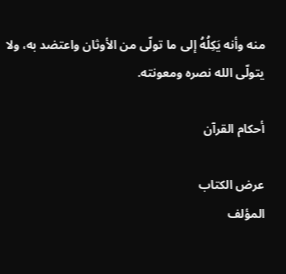منه وأنه يَكِلُهُ إلى ما تولّى من الأوثان واعتضد به، ولا يتولّى الله نصره ومعونته.

أحكام القرآن

عرض الكتاب
المؤلف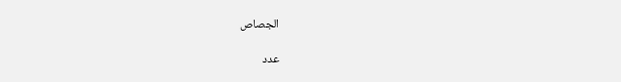الجصاص

عدد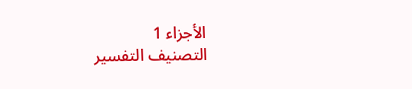الأجزاء 1
التصنيف التفسير